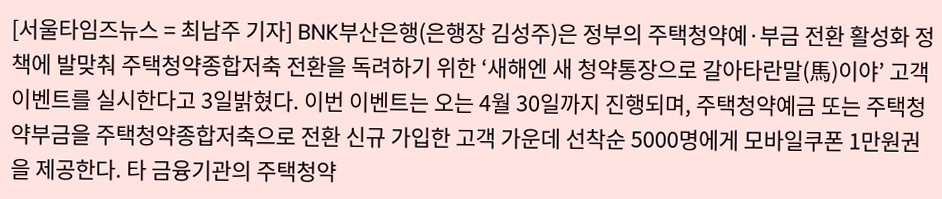[서울타임즈뉴스 = 최남주 기자] BNK부산은행(은행장 김성주)은 정부의 주택청약예·부금 전환 활성화 정책에 발맞춰 주택청약종합저축 전환을 독려하기 위한 ‘새해엔 새 청약통장으로 갈아타란말(馬)이야’ 고객 이벤트를 실시한다고 3일밝혔다. 이번 이벤트는 오는 4월 30일까지 진행되며, 주택청약예금 또는 주택청약부금을 주택청약종합저축으로 전환 신규 가입한 고객 가운데 선착순 5000명에게 모바일쿠폰 1만원권을 제공한다. 타 금융기관의 주택청약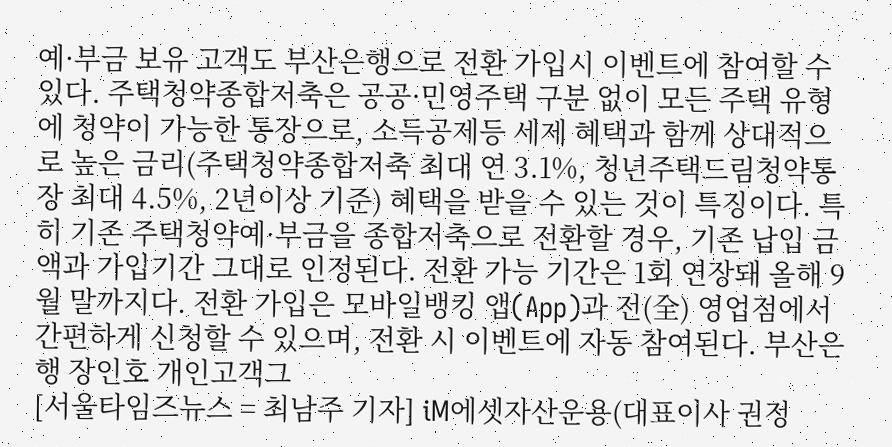예·부금 보유 고객도 부산은행으로 전환 가입시 이벤트에 참여할 수 있다. 주택청약종합저축은 공공·민영주택 구분 없이 모든 주택 유형에 청약이 가능한 통장으로, 소득공제등 세제 혜택과 함께 상대적으로 높은 금리(주택청약종합저축 최대 연 3.1%, 청년주택드림청약통장 최대 4.5%, 2년이상 기준) 혜택을 받을 수 있는 것이 특징이다. 특히 기존 주택청약예·부금을 종합저축으로 전환할 경우, 기존 납입 금액과 가입기간 그대로 인정된다. 전환 가능 기간은 1회 연장돼 올해 9월 말까지다. 전환 가입은 모바일뱅킹 앱(App)과 전(全) 영업점에서 간편하게 신청할 수 있으며, 전환 시 이벤트에 자동 참여된다. 부산은행 장인호 개인고객그
[서울타임즈뉴스 = 최남주 기자] iM에셋자산운용(대표이사 권정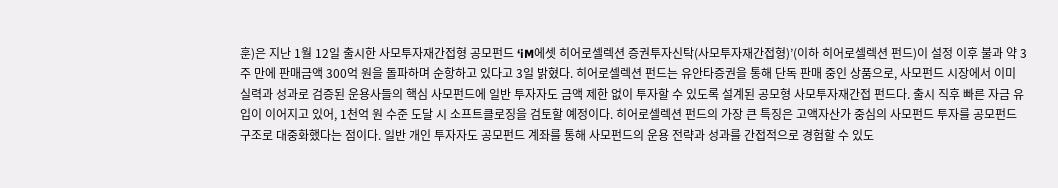훈)은 지난 1월 12일 출시한 사모투자재간접형 공모펀드 ‘iM에셋 히어로셀렉션 증권투자신탁(사모투자재간접형)’(이하 히어로셀렉션 펀드)이 설정 이후 불과 약 3주 만에 판매금액 300억 원을 돌파하며 순항하고 있다고 3일 밝혔다. 히어로셀렉션 펀드는 유안타증권을 통해 단독 판매 중인 상품으로, 사모펀드 시장에서 이미 실력과 성과로 검증된 운용사들의 핵심 사모펀드에 일반 투자자도 금액 제한 없이 투자할 수 있도록 설계된 공모형 사모투자재간접 펀드다. 출시 직후 빠른 자금 유입이 이어지고 있어, 1천억 원 수준 도달 시 소프트클로징을 검토할 예정이다. 히어로셀렉션 펀드의 가장 큰 특징은 고액자산가 중심의 사모펀드 투자를 공모펀드 구조로 대중화했다는 점이다. 일반 개인 투자자도 공모펀드 계좌를 통해 사모펀드의 운용 전략과 성과를 간접적으로 경험할 수 있도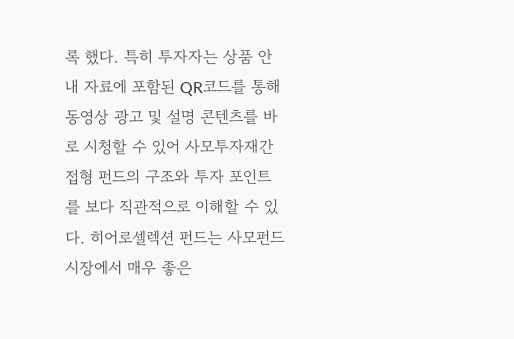록 했다. 특히 투자자는 상품 안내 자료에 포함된 QR코드를 통해 동영상 광고 및 설명 콘텐츠를 바로 시청할 수 있어 사모투자재간접형 펀드의 구조와 투자 포인트를 보다 직관적으로 이해할 수 있다. 히어로셀렉션 펀드는 사모펀드 시장에서 매우 좋은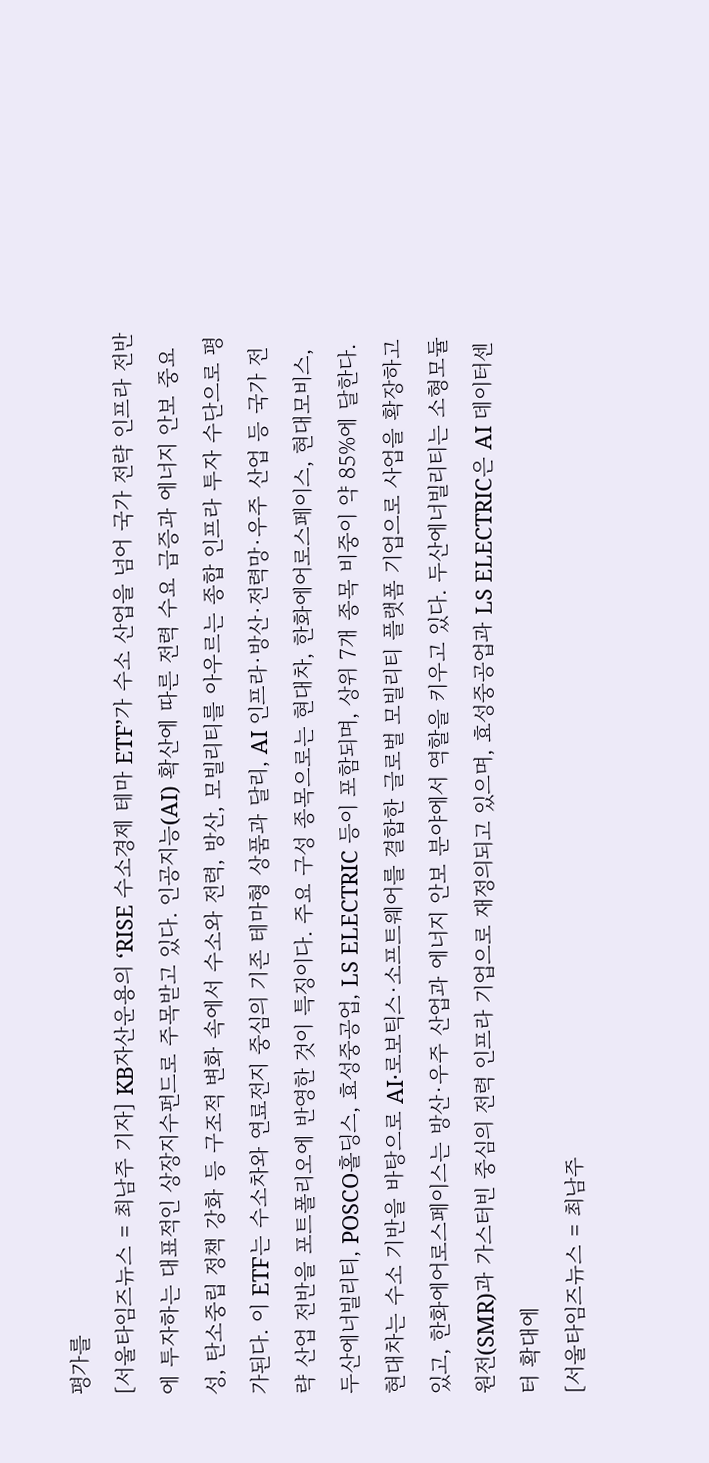평가를
[서울타임즈뉴스 = 최남주 기자] KB자산운용의 ‘RISE 수소경제 테마 ETF’가 수소 산업을 넘어 국가 전략 인프라 전반에 투자하는 대표적인 상장지수펀드로 주목받고 있다. 인공지능(AI) 확산에 따른 전력 수요 급증과 에너지 안보 중요성, 탄소중립 정책 강화 등 구조적 변화 속에서 수소와 전력, 방산, 모빌리티를 아우르는 종합 인프라 투자 수단으로 평가된다. 이 ETF는 수소차와 연료전지 중심의 기존 테마형 상품과 달리, AI 인프라·방산·전력망·우주 산업 등 국가 전략 산업 전반을 포트폴리오에 반영한 것이 특징이다. 주요 구성 종목으로는 현대차, 한화에어로스페이스, 현대모비스, 두산에너빌리티, POSCO홀딩스, 효성중공업, LS ELECTRIC 등이 포함되며, 상위 7개 종목 비중이 약 85%에 달한다. 현대차는 수소 기반을 바탕으로 AI·로보틱스·소프트웨어를 결합한 글로벌 모빌리티 플랫폼 기업으로 사업을 확장하고 있고, 한화에어로스페이스는 방산·우주 산업과 에너지 안보 분야에서 역할을 키우고 있다. 두산에너빌리티는 소형모듈원전(SMR)과 가스터빈 중심의 전력 인프라 기업으로 재정의되고 있으며, 효성중공업과 LS ELECTRIC은 AI 데이터센터 확대에
[서울타임즈뉴스 = 최남주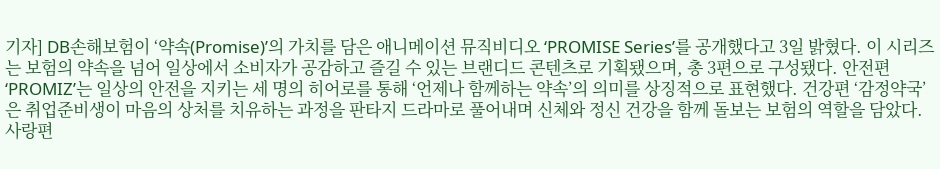기자] DB손해보험이 ‘약속(Promise)’의 가치를 담은 애니메이션 뮤직비디오 ‘PROMISE Series’를 공개했다고 3일 밝혔다. 이 시리즈는 보험의 약속을 넘어 일상에서 소비자가 공감하고 즐길 수 있는 브랜디드 콘텐츠로 기획됐으며, 총 3편으로 구성됐다. 안전편 ‘PROMIZ’는 일상의 안전을 지키는 세 명의 히어로를 통해 ‘언제나 함께하는 약속’의 의미를 상징적으로 표현했다. 건강편 ‘감정약국’은 취업준비생이 마음의 상처를 치유하는 과정을 판타지 드라마로 풀어내며 신체와 정신 건강을 함께 돌보는 보험의 역할을 담았다. 사랑편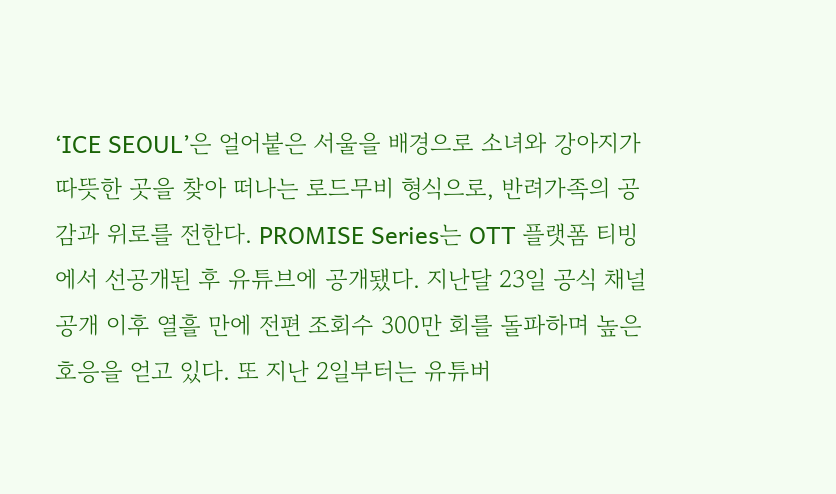‘ICE SEOUL’은 얼어붙은 서울을 배경으로 소녀와 강아지가 따뜻한 곳을 찾아 떠나는 로드무비 형식으로, 반려가족의 공감과 위로를 전한다. PROMISE Series는 OTT 플랫폼 티빙에서 선공개된 후 유튜브에 공개됐다. 지난달 23일 공식 채널 공개 이후 열흘 만에 전편 조회수 300만 회를 돌파하며 높은 호응을 얻고 있다. 또 지난 2일부터는 유튜버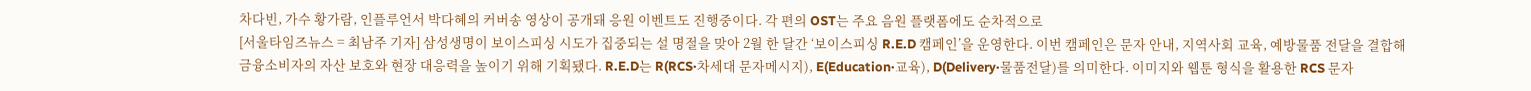차다빈, 가수 황가람, 인플루언서 박다혜의 커버송 영상이 공개돼 응원 이벤트도 진행중이다. 각 편의 OST는 주요 음원 플랫폼에도 순차적으로
[서울타임즈뉴스 = 최남주 기자] 삼성생명이 보이스피싱 시도가 집중되는 설 명절을 맞아 2월 한 달간 ‘보이스피싱 R.E.D 캠페인’을 운영한다. 이번 캠페인은 문자 안내, 지역사회 교육, 예방물품 전달을 결합해 금융소비자의 자산 보호와 현장 대응력을 높이기 위해 기획됐다. R.E.D는 R(RCS·차세대 문자메시지), E(Education·교육), D(Delivery·물품전달)를 의미한다. 이미지와 웹툰 형식을 활용한 RCS 문자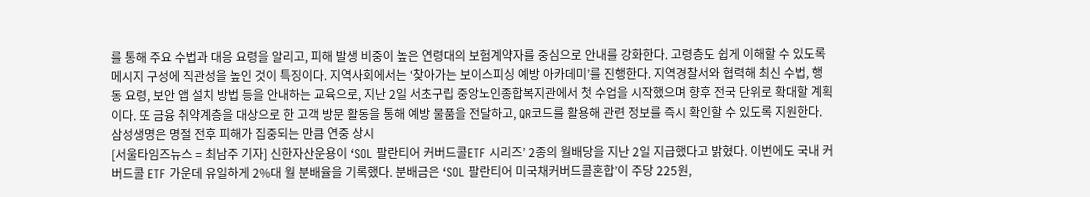를 통해 주요 수법과 대응 요령을 알리고, 피해 발생 비중이 높은 연령대의 보험계약자를 중심으로 안내를 강화한다. 고령층도 쉽게 이해할 수 있도록 메시지 구성에 직관성을 높인 것이 특징이다. 지역사회에서는 ‘찾아가는 보이스피싱 예방 아카데미’를 진행한다. 지역경찰서와 협력해 최신 수법, 행동 요령, 보안 앱 설치 방법 등을 안내하는 교육으로, 지난 2일 서초구립 중앙노인종합복지관에서 첫 수업을 시작했으며 향후 전국 단위로 확대할 계획이다. 또 금융 취약계층을 대상으로 한 고객 방문 활동을 통해 예방 물품을 전달하고, QR코드를 활용해 관련 정보를 즉시 확인할 수 있도록 지원한다. 삼성생명은 명절 전후 피해가 집중되는 만큼 연중 상시
[서울타임즈뉴스 = 최남주 기자] 신한자산운용이 ‘SOL 팔란티어 커버드콜ETF 시리즈’ 2종의 월배당을 지난 2일 지급했다고 밝혔다. 이번에도 국내 커버드콜 ETF 가운데 유일하게 2%대 월 분배율을 기록했다. 분배금은 ‘SOL 팔란티어 미국채커버드콜혼합’이 주당 225원,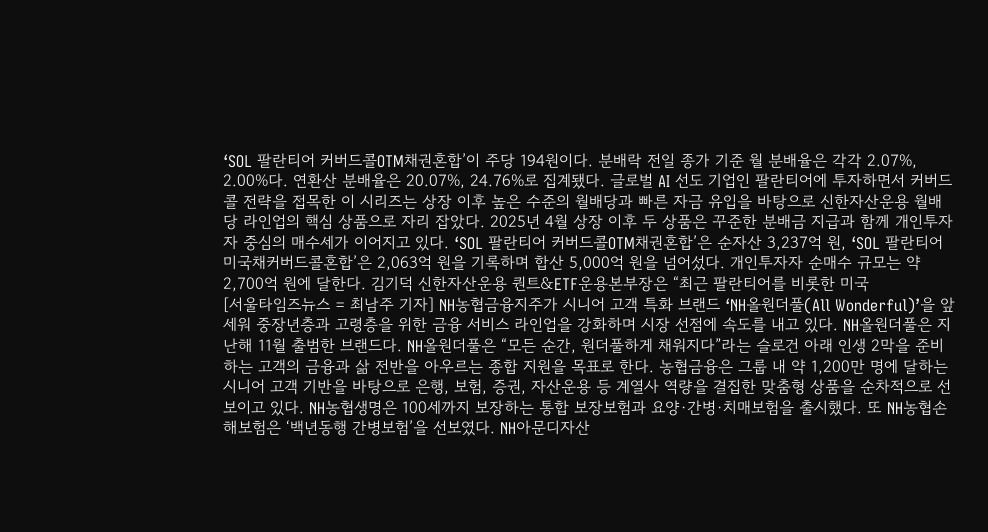‘SOL 팔란티어 커버드콜OTM채권혼합’이 주당 194원이다. 분배락 전일 종가 기준 월 분배율은 각각 2.07%, 2.00%다. 연환산 분배율은 20.07%, 24.76%로 집계됐다. 글로벌 AI 선도 기업인 팔란티어에 투자하면서 커버드콜 전략을 접목한 이 시리즈는 상장 이후 높은 수준의 월배당과 빠른 자금 유입을 바탕으로 신한자산운용 월배당 라인업의 핵심 상품으로 자리 잡았다. 2025년 4월 상장 이후 두 상품은 꾸준한 분배금 지급과 함께 개인투자자 중심의 매수세가 이어지고 있다. ‘SOL 팔란티어 커버드콜OTM채권혼합’은 순자산 3,237억 원, ‘SOL 팔란티어 미국채커버드콜혼합’은 2,063억 원을 기록하며 합산 5,000억 원을 넘어섰다. 개인투자자 순매수 규모는 약 2,700억 원에 달한다. 김기덕 신한자산운용 퀀트&ETF운용본부장은 “최근 팔란티어를 비롯한 미국
[서울타임즈뉴스 = 최남주 기자] NH농협금융지주가 시니어 고객 특화 브랜드 ‘NH올원더풀(All Wonderful)’을 앞세워 중장년층과 고령층을 위한 금융 서비스 라인업을 강화하며 시장 선점에 속도를 내고 있다. NH올원더풀은 지난해 11월 출범한 브랜드다. NH올원더풀은 “모든 순간, 원더풀하게 채워지다”라는 슬로건 아래 인생 2막을 준비하는 고객의 금융과 삶 전반을 아우르는 종합 지원을 목표로 한다. 농협금융은 그룹 내 약 1,200만 명에 달하는 시니어 고객 기반을 바탕으로 은행, 보험, 증권, 자산운용 등 계열사 역량을 결집한 맞춤형 상품을 순차적으로 선보이고 있다. NH농협생명은 100세까지 보장하는 통합 보장보험과 요양·간병·치매보험을 출시했다. 또 NH농협손해보험은 ‘백년동행 간병보험’을 선보였다. NH아문디자산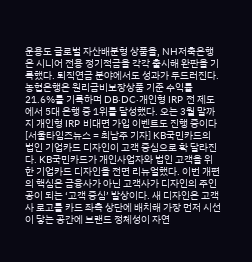운용도 글로벌 자산배분형 상품을, NH저축은행은 시니어 전용 정기적금을 각각 출시해 완판을 기록했다. 퇴직연금 분야에서도 성과가 두드러진다. 농협은행은 원리금비보장상품 기준 수익률 21.6%를 기록하며 DB·DC·개인형 IRP 전 제도에서 5대 은행 중 1위를 달성했다. 오는 3월 말까지 개인형 IRP 비대면 가입 이벤트도 진행 중이다
[서울타임즈뉴스 = 최남주 기자] KB국민카드의 법인 기업카드 디자인이 고객 중심으로 확 달라진다. KB국민카드가 개인사업자와 법인 고객을 위한 기업카드 디자인을 전면 리뉴얼했다. 이번 개편의 핵심은 금융사가 아닌 고객사가 디자인의 주인공이 되는 ‘고객 중심’ 발상이다. 새 디자인은 고객사 로고를 카드 좌측 상단에 배치해 가장 먼저 시선이 닿는 공간에 브랜드 정체성이 자연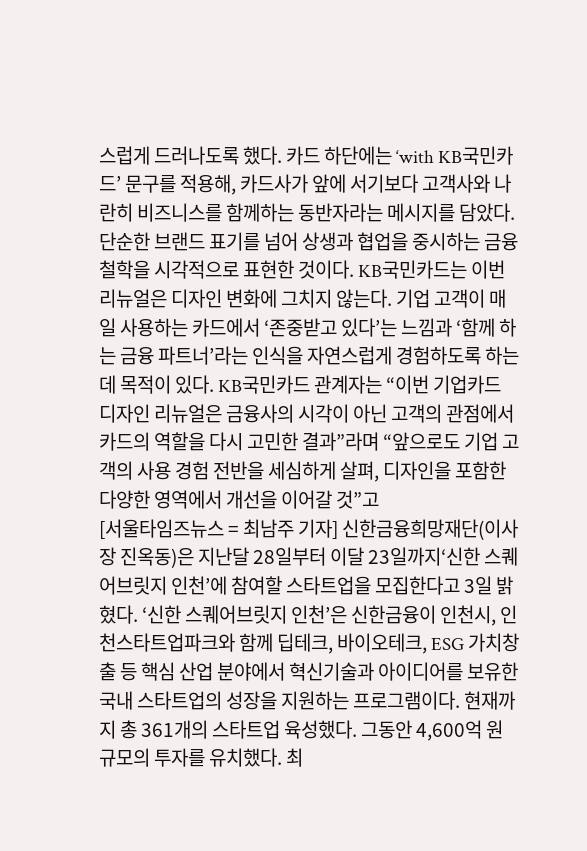스럽게 드러나도록 했다. 카드 하단에는 ‘with KB국민카드’ 문구를 적용해, 카드사가 앞에 서기보다 고객사와 나란히 비즈니스를 함께하는 동반자라는 메시지를 담았다. 단순한 브랜드 표기를 넘어 상생과 협업을 중시하는 금융 철학을 시각적으로 표현한 것이다. KB국민카드는 이번 리뉴얼은 디자인 변화에 그치지 않는다. 기업 고객이 매일 사용하는 카드에서 ‘존중받고 있다’는 느낌과 ‘함께 하는 금융 파트너’라는 인식을 자연스럽게 경험하도록 하는 데 목적이 있다. KB국민카드 관계자는 “이번 기업카드 디자인 리뉴얼은 금융사의 시각이 아닌 고객의 관점에서 카드의 역할을 다시 고민한 결과”라며 “앞으로도 기업 고객의 사용 경험 전반을 세심하게 살펴, 디자인을 포함한 다양한 영역에서 개선을 이어갈 것”고
[서울타임즈뉴스 = 최남주 기자] 신한금융희망재단(이사장 진옥동)은 지난달 28일부터 이달 23일까지‘신한 스퀘어브릿지 인천’에 참여할 스타트업을 모집한다고 3일 밝혔다. ‘신한 스퀘어브릿지 인천’은 신한금융이 인천시, 인천스타트업파크와 함께 딥테크, 바이오테크, ESG 가치창출 등 핵심 산업 분야에서 혁신기술과 아이디어를 보유한 국내 스타트업의 성장을 지원하는 프로그램이다. 현재까지 총 361개의 스타트업 육성했다. 그동안 4,600억 원 규모의 투자를 유치했다. 최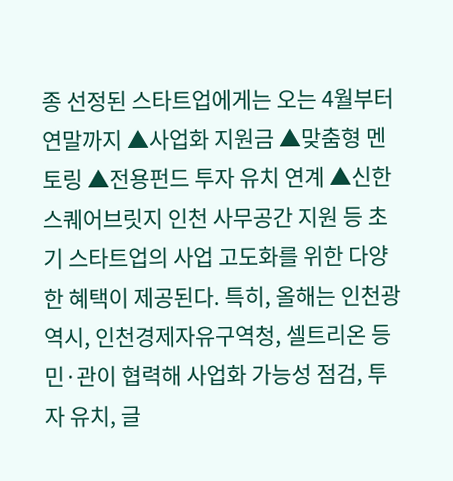종 선정된 스타트업에게는 오는 4월부터 연말까지 ▲사업화 지원금 ▲맞춤형 멘토링 ▲전용펀드 투자 유치 연계 ▲신한 스퀘어브릿지 인천 사무공간 지원 등 초기 스타트업의 사업 고도화를 위한 다양한 혜택이 제공된다. 특히, 올해는 인천광역시, 인천경제자유구역청, 셀트리온 등 민·관이 협력해 사업화 가능성 점검, 투자 유치, 글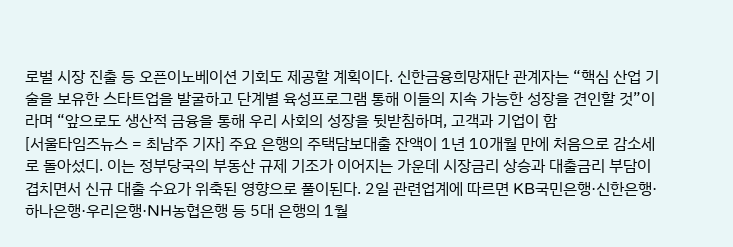로벌 시장 진출 등 오픈이노베이션 기회도 제공할 계획이다. 신한금융희망재단 관계자는 “핵심 산업 기술을 보유한 스타트업을 발굴하고 단계별 육성프로그램 통해 이들의 지속 가능한 성장을 견인할 것”이라며 “앞으로도 생산적 금융을 통해 우리 사회의 성장을 뒷받침하며, 고객과 기업이 함
[서울타임즈뉴스 = 최남주 기자] 주요 은행의 주택담보대출 잔액이 1년 10개월 만에 처음으로 감소세로 돌아섰디. 이는 정부당국의 부동산 규제 기조가 이어지는 가운데 시장금리 상승과 대출금리 부담이 겹치면서 신규 대출 수요가 위축된 영향으로 풀이된다. 2일 관련업계에 따르면 KB국민은행·신한은행·하나은행·우리은행·NH농협은행 등 5대 은행의 1월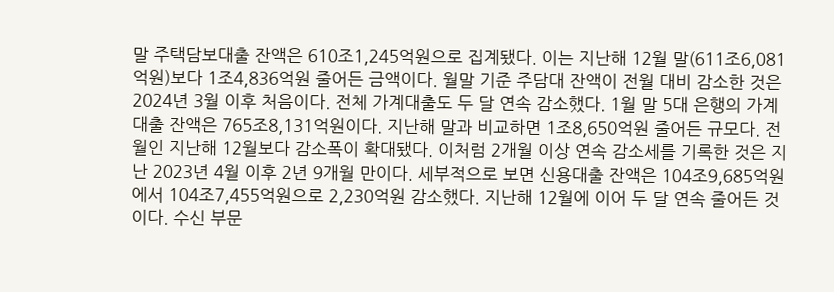말 주택담보대출 잔액은 610조1,245억원으로 집계됐다. 이는 지난해 12월 말(611조6,081억원)보다 1조4,836억원 줄어든 금액이다. 월말 기준 주담대 잔액이 전월 대비 감소한 것은 2024년 3월 이후 처음이다. 전체 가계대출도 두 달 연속 감소했다. 1월 말 5대 은행의 가계대출 잔액은 765조8,131억원이다. 지난해 말과 비교하면 1조8,650억원 줄어든 규모다. 전월인 지난해 12월보다 감소폭이 확대됐다. 이처럼 2개월 이상 연속 감소세를 기록한 것은 지난 2023년 4월 이후 2년 9개월 만이다. 세부적으로 보면 신용대출 잔액은 104조9,685억원에서 104조7,455억원으로 2,230억원 감소했다. 지난해 12월에 이어 두 달 연속 줄어든 것이다. 수신 부문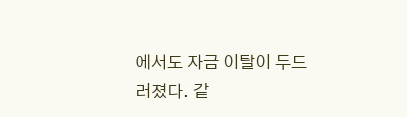에서도 자금 이탈이 두드러졌다. 같